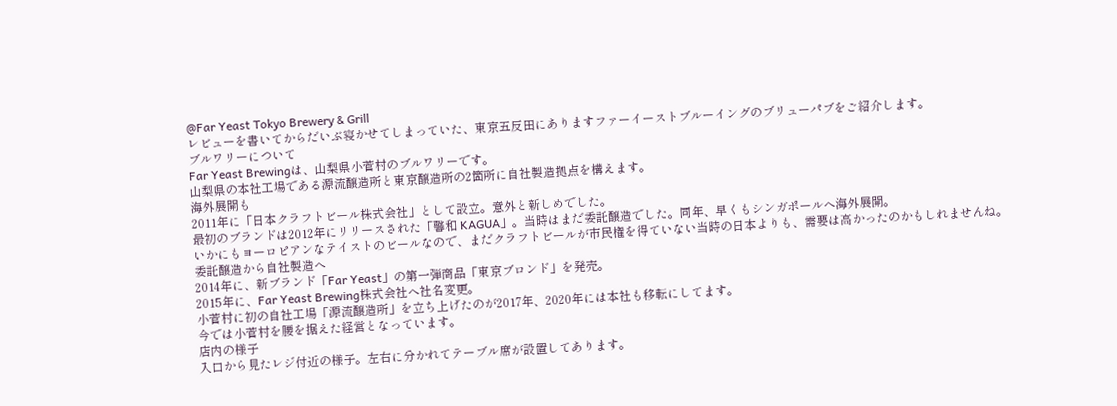@Far Yeast Tokyo Brewery & Grill
レビューを書いてからだいぶ寝かせてしまっていた、東京五反田にありますファーイーストブルーイングのブリューパブをご紹介します。
ブルワリーについて
Far Yeast Brewingは、山梨県小菅村のブルワリーです。
山梨県の本社工場である源流醸造所と東京醸造所の2箇所に自社製造拠点を構えます。
海外展開も
2011年に「日本クラフトビール株式会社」として設立。意外と新しめでした。
最初のブランドは2012年にリリースされた「馨和 KAGUA」。当時はまだ委託醸造でした。同年、早くもシンガポールへ海外展開。
いかにもヨーロピアンなテイストのビールなので、まだクラフトビールが市民権を得ていない当時の日本よりも、需要は高かったのかもしれませんね。
委託醸造から自社製造へ
2014年に、新ブランド「Far Yeast」の第一弾商品「東京ブロンド」を発売。
2015年に、Far Yeast Brewing株式会社へ社名変更。
小菅村に初の自社工場「源流醸造所」を立ち上げたのが2017年、2020年には本社も移転にしてます。
今では小菅村を腰を据えた経営となっています。
店内の様子
入口から見たレジ付近の様子。左右に分かれてテーブル席が設置してあります。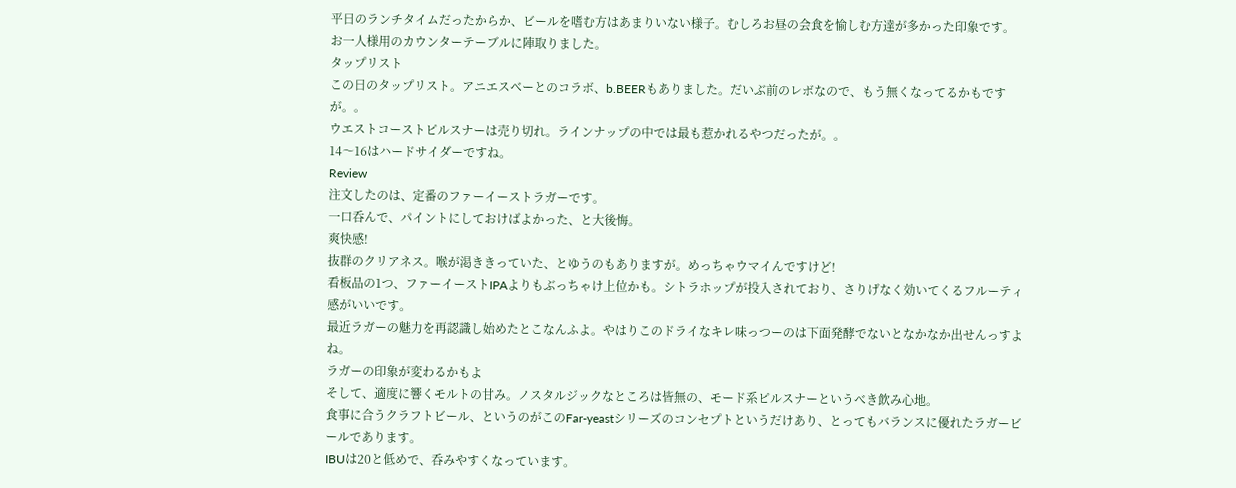平日のランチタイムだったからか、ビールを嗜む方はあまりいない様子。むしろお昼の会食を愉しむ方達が多かった印象です。
お一人様用のカウンターテーブルに陣取りました。
タップリスト
この日のタップリスト。アニエスベーとのコラボ、b.BEERもありました。だいぶ前のレボなので、もう無くなってるかもですが。。
ウエストコーストピルスナーは売り切れ。ラインナップの中では最も惹かれるやつだったが。。
14〜16はハードサイダーですね。
Review
注文したのは、定番のファーイーストラガーです。
一口呑んで、パイントにしておけばよかった、と大後悔。
爽快感!
抜群のクリアネス。喉が渇ききっていた、とゆうのもありますが。めっちゃウマイんですけど!
看板品の1つ、ファーイーストIPAよりもぶっちゃけ上位かも。シトラホップが投入されており、さりげなく効いてくるフルーティ感がいいです。
最近ラガーの魅力を再認識し始めたとこなんふよ。やはりこのドライなキレ味っつーのは下面発酵でないとなかなか出せんっすよね。
ラガーの印象が変わるかもよ
そして、適度に響くモルトの甘み。ノスタルジックなところは皆無の、モード系ピルスナーというべき飲み心地。
食事に合うクラフトビール、というのがこのFar-yeastシリーズのコンセプトというだけあり、とってもバランスに優れたラガービールであります。
IBUは20と低めで、呑みやすくなっています。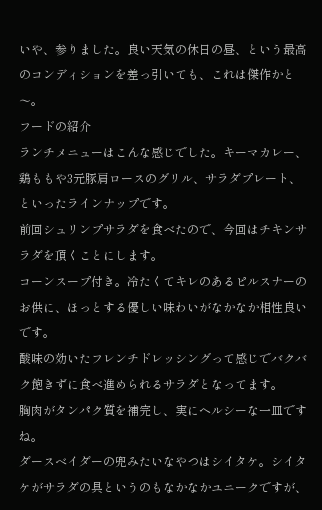いや、参りました。良い天気の休日の昼、という最高のコンディションを差っ引いても、これは傑作かと〜。
フードの紹介
ランチメニューはこんな感じでした。キーマカレー、鶏ももや3元豚肩ロースのグリル、サラダプレート、といったラインナップです。
前回シュリンプサラダを食べたので、今回はチキンサラダを頂くことにします。
コーンスープ付き。冷たくてキレのあるピルスナーのお供に、ほっとする優しい味わいがなかなか相性良いです。
酸味の効いたフレンチドレッシングって感じでバクバク飽きずに食べ進められるサラダとなってます。
胸肉がタンパク質を補完し、実にヘルシーな一皿ですね。
ダースベイダーの兜みたいなやつはシイタケ。シイタケがサラダの具というのもなかなかユニークですが、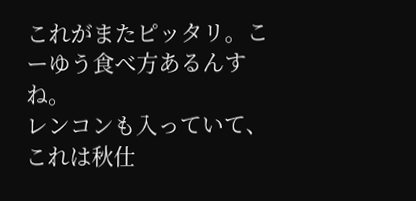これがまたピッタリ。こーゆう食べ方あるんすね。
レンコンも入っていて、これは秋仕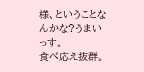様、ということなんかな?うまいっす。
食べ応え抜群。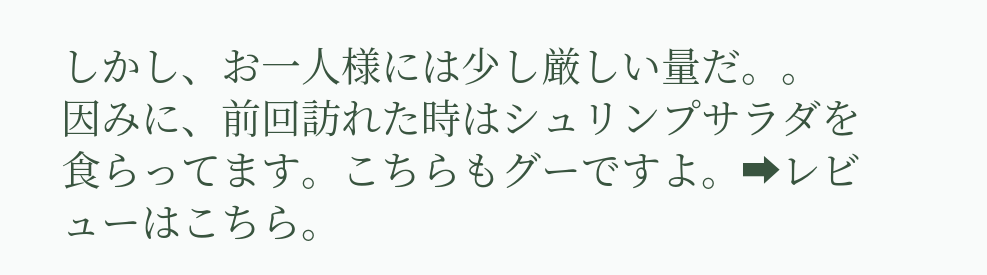しかし、お一人様には少し厳しい量だ。。
因みに、前回訪れた時はシュリンプサラダを食らってます。こちらもグーですよ。➡レビューはこちら。